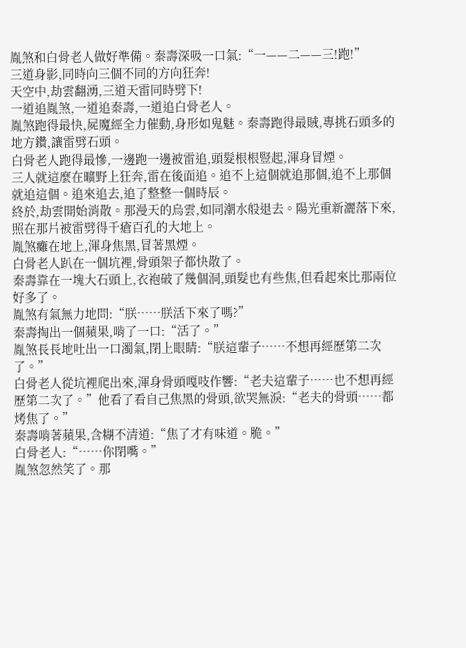胤煞和白骨老人做好準備。秦壽深吸一口氣:“一——二——三!跑!”
三道身影,同時向三個不同的方向狂奔!
天空中,劫雲翻湧,三道天雷同時劈下!
一道追胤煞,一道追秦壽,一道追白骨老人。
胤煞跑得最快,屍魔經全力催動,身形如鬼魅。秦壽跑得最賊,專挑石頭多的地方鑽,讓雷劈石頭。
白骨老人跑得最慘,一邊跑一邊被雷追,頭髮根根豎起,渾身冒煙。
三人就這麼在曠野上狂奔,雷在後面追。追不上這個就追那個,追不上那個就追這個。追來追去,追了整整一個時辰。
終於,劫雲開始消散。那漫天的烏雲,如同潮水般退去。陽光重新灑落下來,照在那片被雷劈得千瘡百孔的大地上。
胤煞癱在地上,渾身焦黑,冒著黑煙。
白骨老人趴在一個坑裡,骨頭架子都快散了。
秦壽靠在一塊大石頭上,衣袍破了幾個洞,頭髮也有些焦,但看起來比那兩位好多了。
胤煞有氣無力地問:“朕……朕活下來了嗎?”
秦壽掏出一個蘋果,啃了一口:“活了。”
胤煞長長地吐出一口濁氣,閉上眼睛:“朕這輩子……不想再經歷第二次了。”
白骨老人從坑裡爬出來,渾身骨頭嘎吱作響:“老夫這輩子……也不想再經歷第二次了。”他看了看自己焦黑的骨頭,欲哭無淚:“老夫的骨頭……都烤焦了。”
秦壽啃著蘋果,含糊不清道:“焦了才有味道。脆。”
白骨老人:“……你閉嘴。”
胤煞忽然笑了。那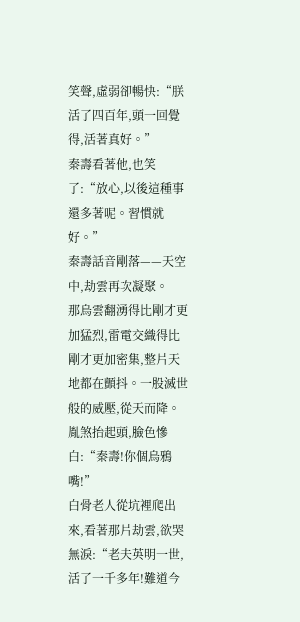笑聲,虛弱卻暢快:“朕活了四百年,頭一回覺得,活著真好。”
秦壽看著他,也笑了:“放心,以後這種事還多著呢。習慣就好。”
秦壽話音剛落——天空中,劫雲再次凝聚。
那烏雲翻湧得比剛才更加猛烈,雷電交織得比剛才更加密集,整片天地都在顫抖。一股滅世般的威壓,從天而降。
胤煞抬起頭,臉色慘白:“秦壽!你個烏鴉嘴!”
白骨老人從坑裡爬出來,看著那片劫雲,欲哭無淚:“老夫英明一世,活了一千多年!難道今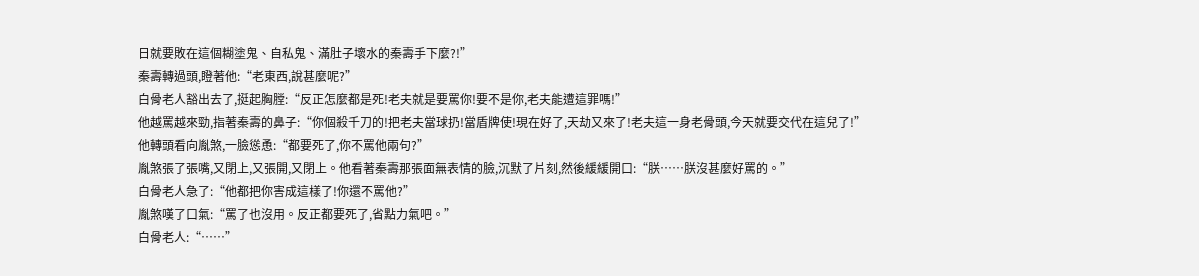日就要敗在這個糊塗鬼、自私鬼、滿肚子壞水的秦壽手下麼?!”
秦壽轉過頭,瞪著他:“老東西,說甚麼呢?”
白骨老人豁出去了,挺起胸膛:“反正怎麼都是死!老夫就是要罵你!要不是你,老夫能遭這罪嗎!”
他越罵越來勁,指著秦壽的鼻子:“你個殺千刀的!把老夫當球扔!當盾牌使!現在好了,天劫又來了!老夫這一身老骨頭,今天就要交代在這兒了!”
他轉頭看向胤煞,一臉慫恿:“都要死了,你不罵他兩句?”
胤煞張了張嘴,又閉上,又張開,又閉上。他看著秦壽那張面無表情的臉,沉默了片刻,然後緩緩開口:“朕……朕沒甚麼好罵的。”
白骨老人急了:“他都把你害成這樣了!你還不罵他?”
胤煞嘆了口氣:“罵了也沒用。反正都要死了,省點力氣吧。”
白骨老人:“……”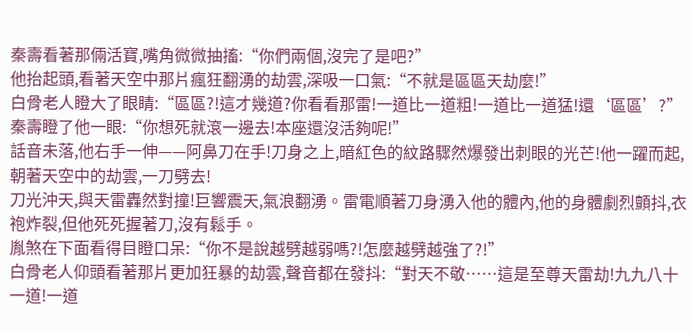秦壽看著那倆活寶,嘴角微微抽搐:“你們兩個,沒完了是吧?”
他抬起頭,看著天空中那片瘋狂翻湧的劫雲,深吸一口氣:“不就是區區天劫麼!”
白骨老人瞪大了眼睛:“區區?!這才幾道?你看看那雷!一道比一道粗!一道比一道猛!還‘區區’?”
秦壽瞪了他一眼:“你想死就滾一邊去!本座還沒活夠呢!”
話音未落,他右手一伸——阿鼻刀在手!刀身之上,暗紅色的紋路驟然爆發出刺眼的光芒!他一躍而起,朝著天空中的劫雲,一刀劈去!
刀光沖天,與天雷轟然對撞!巨響震天,氣浪翻湧。雷電順著刀身湧入他的體內,他的身體劇烈顫抖,衣袍炸裂,但他死死握著刀,沒有鬆手。
胤煞在下面看得目瞪口呆:“你不是說越劈越弱嗎?!怎麼越劈越強了?!”
白骨老人仰頭看著那片更加狂暴的劫雲,聲音都在發抖:“對天不敬……這是至尊天雷劫!九九八十一道!一道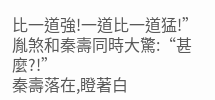比一道強!一道比一道猛!”
胤煞和秦壽同時大驚:“甚麼?!”
秦壽落在,瞪著白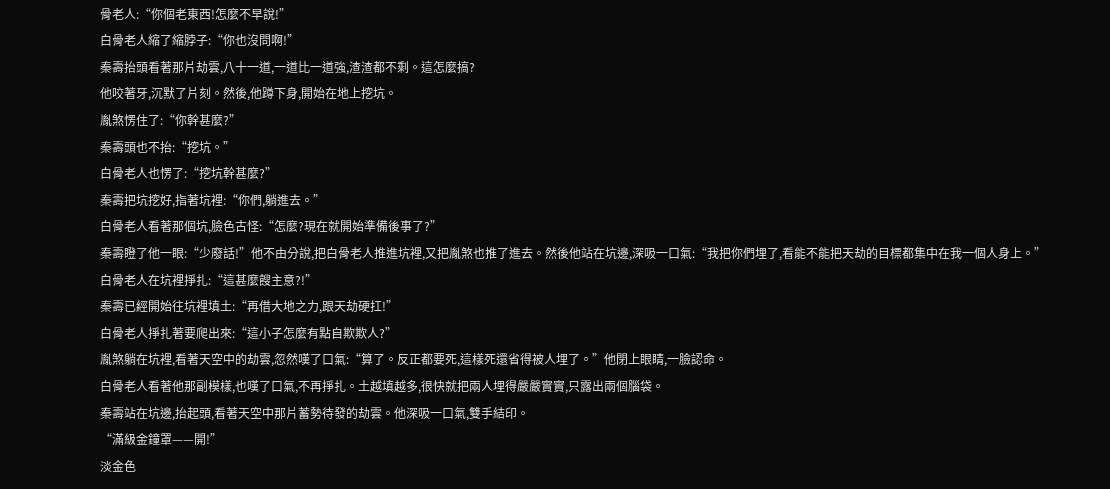骨老人:“你個老東西!怎麼不早說!”
白骨老人縮了縮脖子:“你也沒問啊!”
秦壽抬頭看著那片劫雲,八十一道,一道比一道強,渣渣都不剩。這怎麼搞?
他咬著牙,沉默了片刻。然後,他蹲下身,開始在地上挖坑。
胤煞愣住了:“你幹甚麼?”
秦壽頭也不抬:“挖坑。”
白骨老人也愣了:“挖坑幹甚麼?”
秦壽把坑挖好,指著坑裡:“你們,躺進去。”
白骨老人看著那個坑,臉色古怪:“怎麼?現在就開始準備後事了?”
秦壽瞪了他一眼:“少廢話!”他不由分說,把白骨老人推進坑裡,又把胤煞也推了進去。然後他站在坑邊,深吸一口氣:“我把你們埋了,看能不能把天劫的目標都集中在我一個人身上。”
白骨老人在坑裡掙扎:“這甚麼餿主意?!”
秦壽已經開始往坑裡填土:“再借大地之力,跟天劫硬扛!”
白骨老人掙扎著要爬出來:“這小子怎麼有點自欺欺人?”
胤煞躺在坑裡,看著天空中的劫雲,忽然嘆了口氣:“算了。反正都要死,這樣死還省得被人埋了。”他閉上眼睛,一臉認命。
白骨老人看著他那副模樣,也嘆了口氣,不再掙扎。土越填越多,很快就把兩人埋得嚴嚴實實,只露出兩個腦袋。
秦壽站在坑邊,抬起頭,看著天空中那片蓄勢待發的劫雲。他深吸一口氣,雙手結印。
“滿級金鐘罩——開!”
淡金色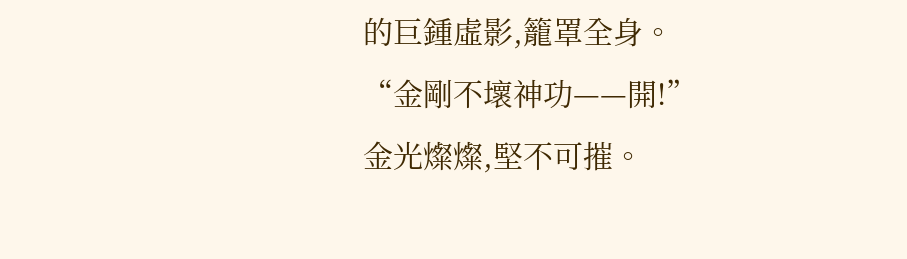的巨鍾虛影,籠罩全身。
“金剛不壞神功——開!”
金光燦燦,堅不可摧。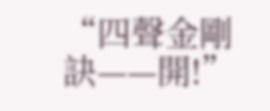“四聲金剛訣——開!”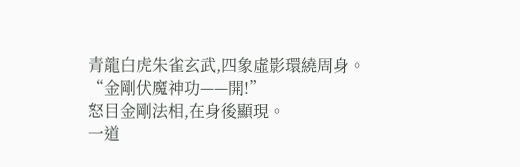青龍白虎朱雀玄武,四象虛影環繞周身。
“金剛伏魔神功——開!”
怒目金剛法相,在身後顯現。
一道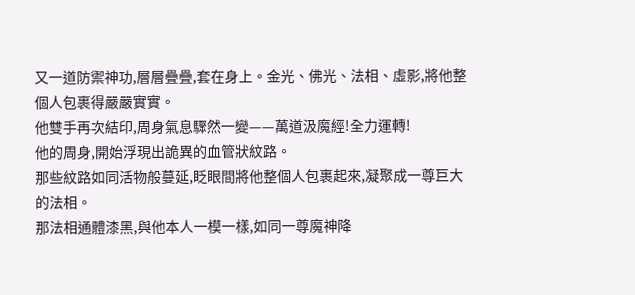又一道防禦神功,層層疊疊,套在身上。金光、佛光、法相、虛影,將他整個人包裹得嚴嚴實實。
他雙手再次結印,周身氣息驟然一變——萬道汲魔經!全力運轉!
他的周身,開始浮現出詭異的血管狀紋路。
那些紋路如同活物般蔓延,眨眼間將他整個人包裹起來,凝聚成一尊巨大的法相。
那法相通體漆黑,與他本人一模一樣,如同一尊魔神降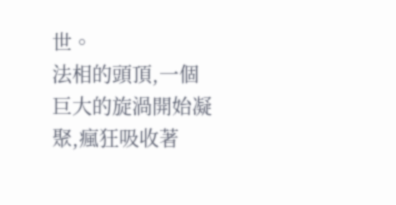世。
法相的頭頂,一個巨大的旋渦開始凝聚,瘋狂吸收著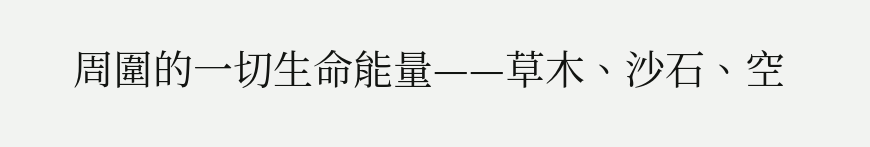周圍的一切生命能量——草木、沙石、空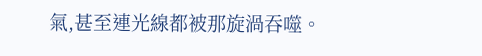氣,甚至連光線都被那旋渦吞噬。